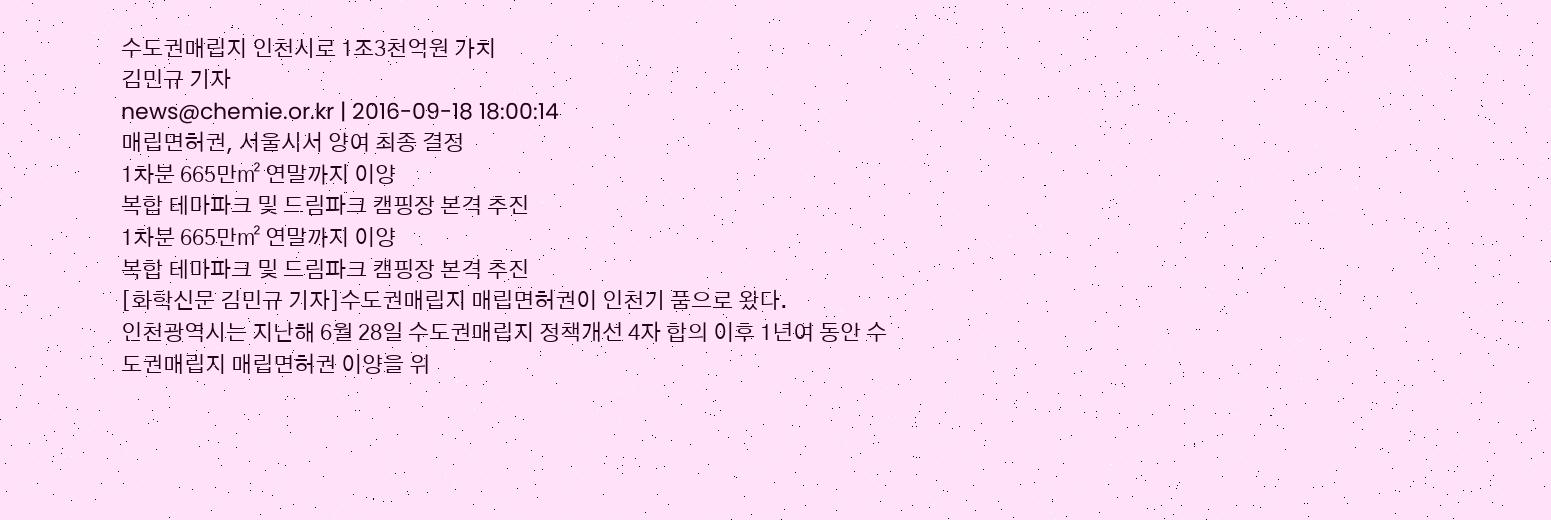수도권매립지 인천시로 1조3천억원 가치
김민규 기자
news@chemie.or.kr | 2016-09-18 18:00:14
매립면허권, 서울시서 양여 최종 결정
1차분 665만㎡ 연말까지 이양
복합 테마파크 및 드림파크 캠핑장 본격 추진
1차분 665만㎡ 연말까지 이양
복합 테마파크 및 드림파크 캠핑장 본격 추진
[화학신문 김민규 기자]수도권매립지 매립면허권이 인천기 품으로 왔다.
인천광역시는 지난해 6월 28일 수도권매립지 정책개선 4자 합의 이후 1년여 동안 수도권매립지 매립면허권 이양을 위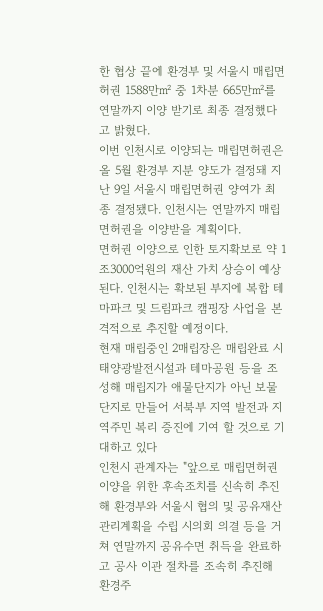한 협상 끝에 환경부 및 서울시 매립면허권 1588만㎡ 중 1차분 665만㎡를 연말까지 이양 받기로 최종 결정했다고 밝혔다.
이번 인천시로 이양되는 매립면허권은 올 5월 환경부 지분 양도가 결정돼 지난 9일 서울시 매립면허권 양여가 최종 결정됐다. 인천시는 연말까지 매립면허권을 이양받을 계획이다.
면허권 이양으로 인한 토지확보로 약 1조3000억원의 재산 가치 상승이 예상된다. 인천시는 확보된 부지에 복합 테마파크 및 드림파크 캠핑장 사업을 본격적으로 추진할 예정이다.
현재 매립중인 2매립장은 매립완료 시 태양광발전시설과 테마공원 등을 조성해 매립지가 애물단지가 아닌 보물단지로 만들어 서북부 지역 발전과 지역주민 복리 증진에 기여 할 것으로 기대하고 있다
인천시 관계자는 "앞으로 매립면허권 이양을 위한 후속조치를 신속히 추진해 환경부와 서울시 협의 및 공유재산 관리계획을 수립 시의회 의결 등을 거쳐 연말까지 공유수면 취득을 완료하고 공사 이관 절차를 조속히 추진해 환경주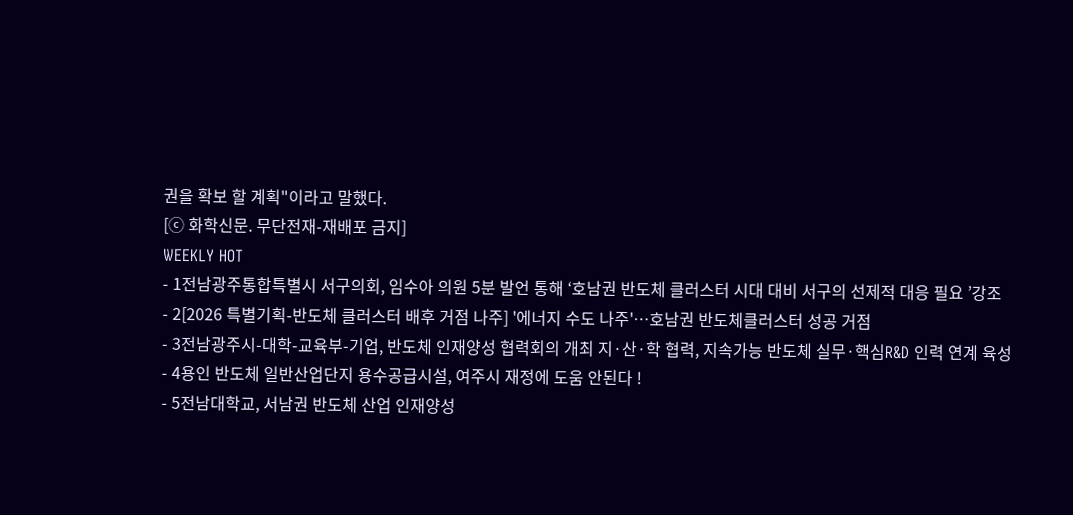권을 확보 할 계획"이라고 말했다.
[ⓒ 화학신문. 무단전재-재배포 금지]
WEEKLY HOT
- 1전남광주통합특별시 서구의회, 임수아 의원 5분 발언 통해 ‘호남권 반도체 클러스터 시대 대비 서구의 선제적 대응 필요 ’강조
- 2[2026 특별기획-반도체 클러스터 배후 거점 나주] '에너지 수도 나주'…호남권 반도체클러스터 성공 거점
- 3전남광주시-대학-교육부-기업, 반도체 인재양성 협력회의 개최 지·산·학 협력, 지속가능 반도체 실무·핵심R&D 인력 연계 육성
- 4용인 반도체 일반산업단지 용수공급시설, 여주시 재정에 도움 안된다 !
- 5전남대학교, 서남권 반도체 산업 인재양성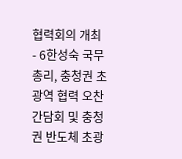협력회의 개최
- 6한성숙 국무총리, 충청권 초광역 협력 오찬 간담회 및 충청권 반도체 초광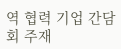역 협력 기업 간담회 주재